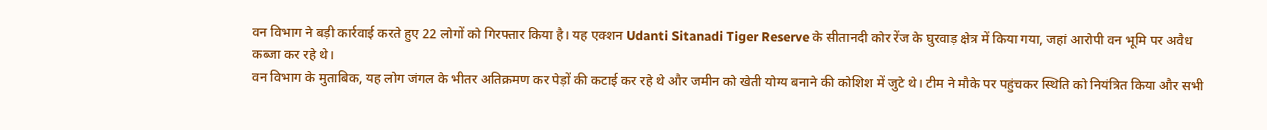वन विभाग ने बड़ी कार्रवाई करते हुए 22 लोगों को गिरफ्तार किया है। यह एक्शन Udanti Sitanadi Tiger Reserve के सीतानदी कोर रेंज के घुरवाड़ क्षेत्र में किया गया, जहां आरोपी वन भूमि पर अवैध कब्जा कर रहे थे।
वन विभाग के मुताबिक, यह लोग जंगल के भीतर अतिक्रमण कर पेड़ों की कटाई कर रहे थे और जमीन को खेती योग्य बनाने की कोशिश में जुटे थे। टीम ने मौके पर पहुंचकर स्थिति को नियंत्रित किया और सभी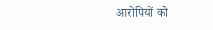आरोपियों को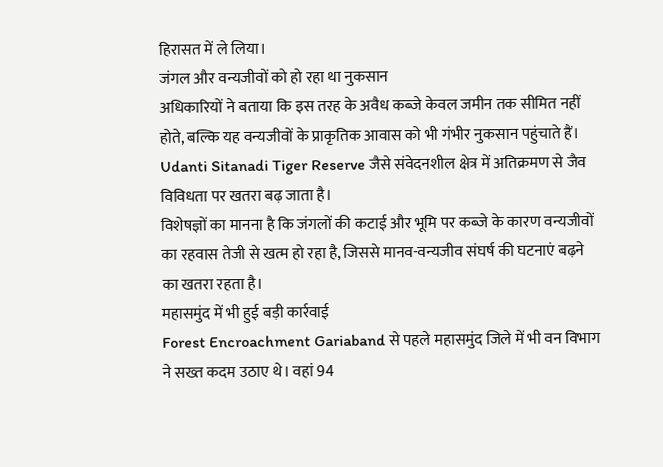हिरासत में ले लिया।
जंगल और वन्यजीवों को हो रहा था नुकसान
अधिकारियों ने बताया कि इस तरह के अवैध कब्जे केवल जमीन तक सीमित नहीं होते, बल्कि यह वन्यजीवों के प्राकृतिक आवास को भी गंभीर नुकसान पहुंचाते हैं। Udanti Sitanadi Tiger Reserve जैसे संवेदनशील क्षेत्र में अतिक्रमण से जैव विविधता पर खतरा बढ़ जाता है।
विशेषज्ञों का मानना है कि जंगलों की कटाई और भूमि पर कब्जे के कारण वन्यजीवों का रहवास तेजी से खत्म हो रहा है, जिससे मानव-वन्यजीव संघर्ष की घटनाएं बढ़ने का खतरा रहता है।
महासमुंद में भी हुई बड़ी कार्रवाई
Forest Encroachment Gariaband से पहले महासमुंद जिले में भी वन विभाग ने सख्त कदम उठाए थे। वहां 94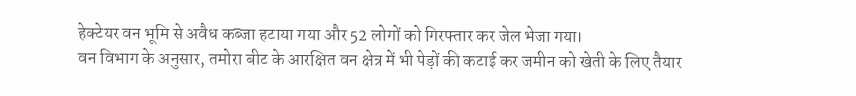हेक्टेयर वन भूमि से अवैध कब्जा हटाया गया और 52 लोगों को गिरफ्तार कर जेल भेजा गया।
वन विभाग के अनुसार, तमोरा बीट के आरक्षित वन क्षेत्र में भी पेड़ों की कटाई कर जमीन को खेती के लिए तैयार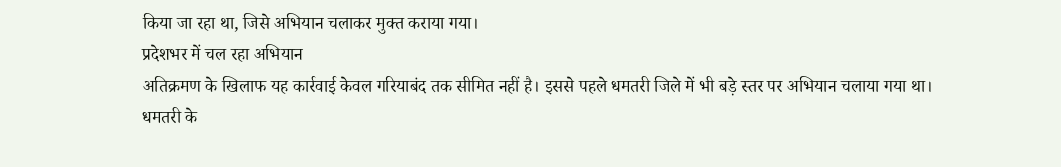किया जा रहा था, जिसे अभियान चलाकर मुक्त कराया गया।
प्रदेशभर में चल रहा अभियान
अतिक्रमण के खिलाफ यह कार्रवाई केवल गरियाबंद तक सीमित नहीं है। इससे पहले धमतरी जिले में भी बड़े स्तर पर अभियान चलाया गया था।
धमतरी के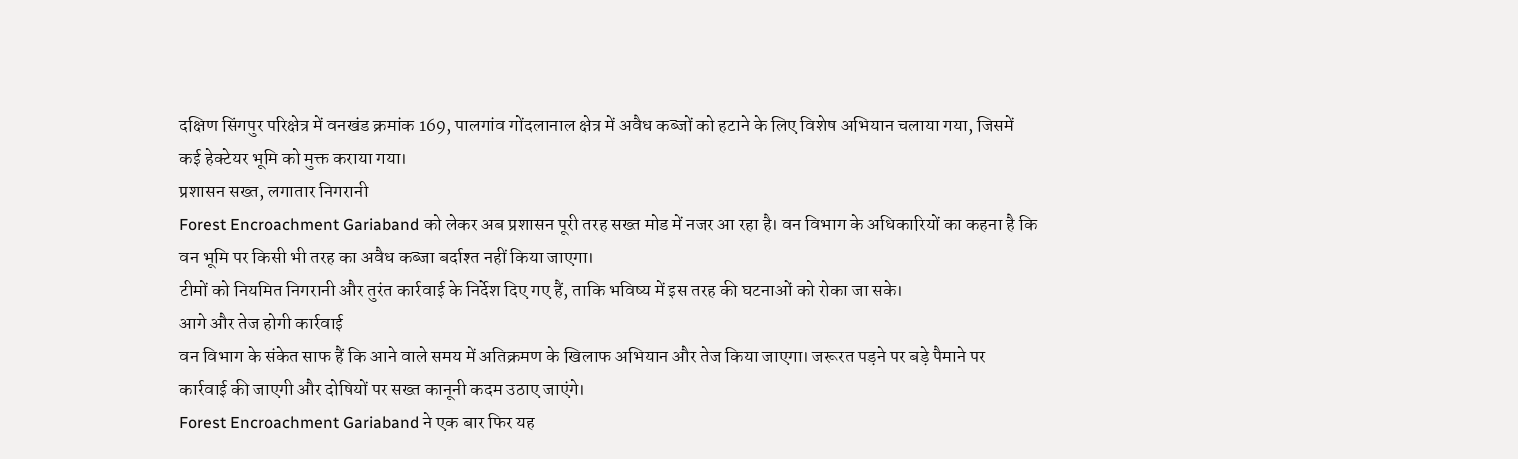दक्षिण सिंगपुर परिक्षेत्र में वनखंड क्रमांक 169, पालगांव गोंदलानाल क्षेत्र में अवैध कब्जों को हटाने के लिए विशेष अभियान चलाया गया, जिसमें कई हेक्टेयर भूमि को मुक्त कराया गया।
प्रशासन सख्त, लगातार निगरानी
Forest Encroachment Gariaband को लेकर अब प्रशासन पूरी तरह सख्त मोड में नजर आ रहा है। वन विभाग के अधिकारियों का कहना है कि वन भूमि पर किसी भी तरह का अवैध कब्जा बर्दाश्त नहीं किया जाएगा।
टीमों को नियमित निगरानी और तुरंत कार्रवाई के निर्देश दिए गए हैं, ताकि भविष्य में इस तरह की घटनाओं को रोका जा सके।
आगे और तेज होगी कार्रवाई
वन विभाग के संकेत साफ हैं कि आने वाले समय में अतिक्रमण के खिलाफ अभियान और तेज किया जाएगा। जरूरत पड़ने पर बड़े पैमाने पर कार्रवाई की जाएगी और दोषियों पर सख्त कानूनी कदम उठाए जाएंगे।
Forest Encroachment Gariaband ने एक बार फिर यह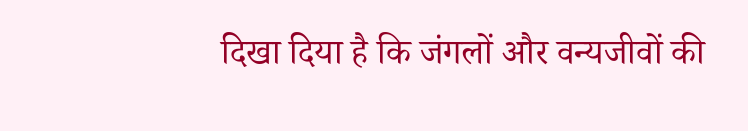दिखा दिया है कि जंगलों और वन्यजीवों की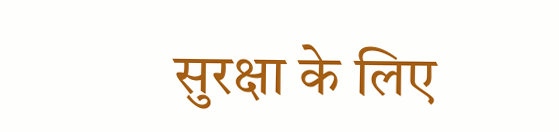सुरक्षा के लिए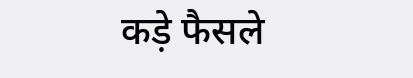कड़े फैसले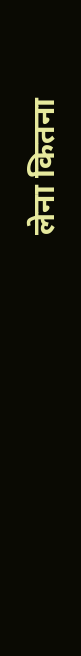लेना कितना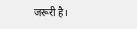जरूरी है।